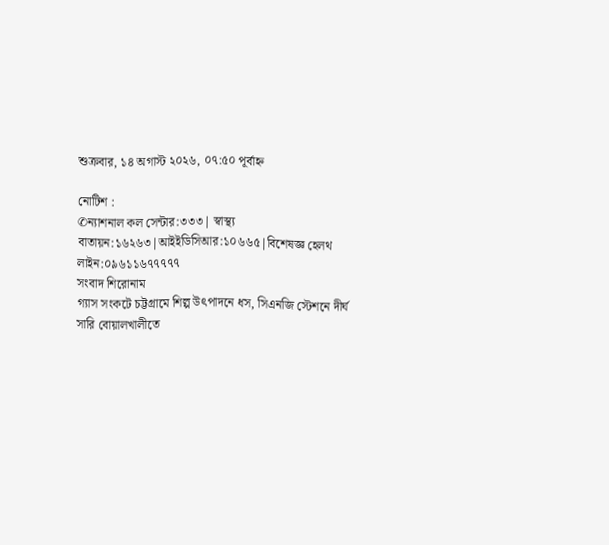শুক্রবার, ১৪ অগাস্ট ২০২৬, ০৭:৫০ পূর্বাহ্ন

নোটিশ :
✆ন্যাশনাল কল সেন্টার:৩৩৩| স্বাস্থ্য বাতায়ন:১৬২৬৩|আইইডিসিআর:১০৬৬৫|বিশেষজ্ঞ হেলথ লাইন:০৯৬১১৬৭৭৭৭৭
সংবাদ শিরোনাম
গ্যাস সংকটে চট্টগ্রামে শিল্প উৎপাদনে ধস, সিএনজি স্টেশনে দীর্ঘ সারি বোয়ালখালীতে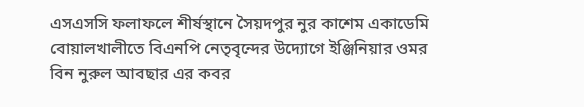এসএসসি ফলাফলে শীর্ষস্থানে সৈয়দপুর নুর কাশেম একাডেমি বোয়ালখালীতে বিএনপি নেতৃবৃন্দের উদ্যোগে ইঞ্জিনিয়ার ওমর বিন নুরুল আবছার এর কবর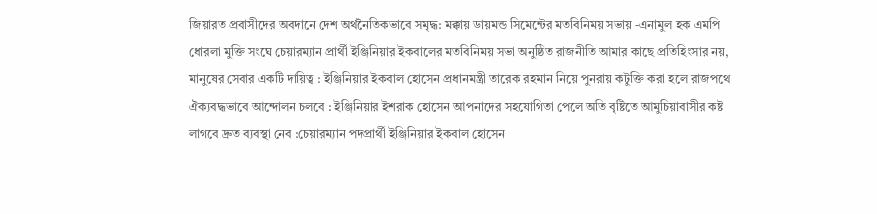জিয়ারত প্রবাসীদের অবদানে দেশ অর্থনৈতিকভাবে সমৃদ্ধ: মক্কায় ডায়মন্ড সিমেন্টের মতবিনিময় সভায় -এনামুল হক এমপি ধোরলা মুক্তি সংঘে চেয়ারম্যান প্রার্থী ইঞ্জিনিয়ার ইকবালের মতবিনিময় সভা অনুষ্ঠিত রাজনীতি আমার কাছে প্রতিহিংসার নয়, মানুষের সেবার একটি দায়িত্ব : ইঞ্জিনিয়ার ইকবাল হোসেন প্রধানমন্ত্রী তারেক রহমান নিয়ে পুনরায় কটুক্তি করা হলে রাজপথে ঐক্যবদ্ধভাবে আন্দোলন চলবে : ইঞ্জিনিয়ার ইশরাক হোসেন আপনাদের সহযোগিতা পেলে অতি বৃষ্টিতে আমুচিয়াবাসীর কষ্ট লাগবে দ্রুত ব্যবস্থা নেব :চেয়ারম্যান পদপ্রার্থী ইঞ্জিনিয়ার ইকবাল হোসেন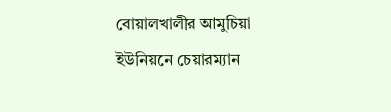বোয়ালখালীর আমুচিয়া ইউনিয়নে চেয়ারম্যান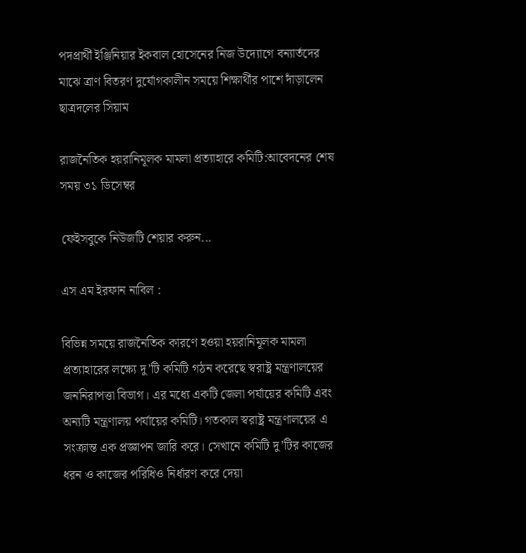পদপ্রার্থী ইঞ্জিনিয়ার ইকবাল হোসেনের নিজ উদ্যোগে বন্যার্তদের মাঝে ত্রাণ বিতরণ দুর্যোগকালীন সময়ে শিক্ষার্থীর পাশে দাঁড়ালেন ছাত্রদলের সিয়াম

রাজনৈতিক হয়রানিমূলক মামলা প্রত্যাহারে কমিটি:আবেদনের শেষ সময় ৩১ ডিসেম্বর

ফেইসবুকে নিউজটি শেয়ার করুন...

এস এম ইরফান নাবিল :

বিভিন্ন সময়ে রাজনৈতিক কারণে হওয়া হয়রানিমূলক মামলা প্রত্যাহারের লক্ষ্যে দু’টি কমিটি গঠন করেছে স্বরাষ্ট্র মন্ত্রণালয়ের জননিরাপত্তা বিভাগ। এর মধ্যে একটি জেলা পর্যায়ের কমিটি এবং অন্যটি মন্ত্রণালয় পর্যায়ের কমিটি। গতকাল স্বরাষ্ট্র মন্ত্রণালয়ের এ সংক্রান্ত এক প্রজ্ঞাপন জারি করে। সেখানে কমিটি দু’টির কাজের ধরন ও কাজের পরিধিও নির্ধারণ করে দেয়া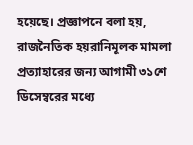হয়েছে। প্রজ্ঞাপনে বলা হয়, রাজনৈতিক হয়রানিমূলক মামলা প্রত্যাহারের জন্য আগামী ৩১শে ডিসেম্বরের মধ্যে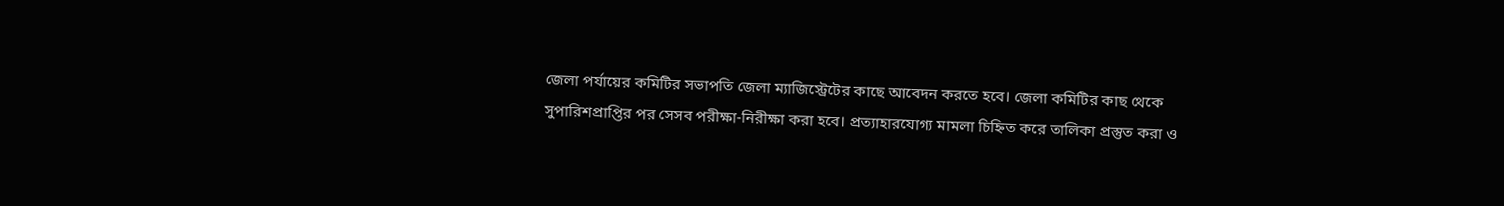জেলা পর্যায়ের কমিটির সভাপতি জেলা ম্যাজিস্ট্রেটের কাছে আবেদন করতে হবে। জেলা কমিটির কাছ থেকে সুপারিশপ্রাপ্তির পর সেসব পরীক্ষা-নিরীক্ষা করা হবে। প্রত্যাহারযোগ্য মামলা চিহ্নিত করে তালিকা প্রস্তুত করা ও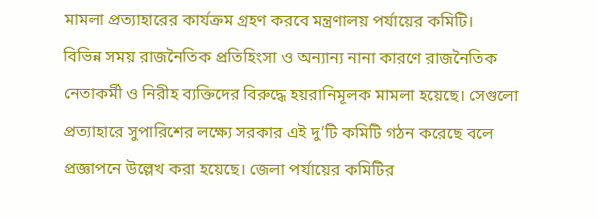মামলা প্রত্যাহারের কার্যক্রম গ্রহণ করবে মন্ত্রণালয় পর্যায়ের কমিটি।
বিভিন্ন সময় রাজনৈতিক প্রতিহিংসা ও অন্যান্য নানা কারণে রাজনৈতিক নেতাকর্মী ও নিরীহ ব্যক্তিদের বিরুদ্ধে হয়রানিমূলক মামলা হয়েছে। সেগুলো প্রত্যাহারে সুপারিশের লক্ষ্যে সরকার এই দু’টি কমিটি গঠন করেছে বলে প্রজ্ঞাপনে উল্লেখ করা হয়েছে। জেলা পর্যায়ের কমিটির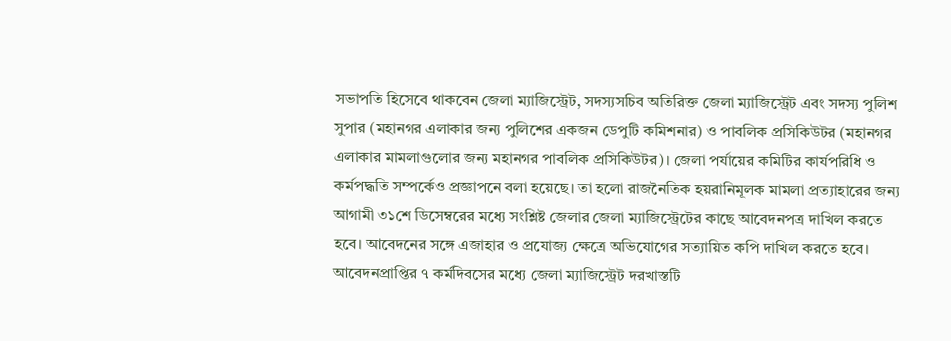সভাপতি হিসেবে থাকবেন জেলা ম্যাজিস্ট্রেট, সদস্যসচিব অতিরিক্ত জেলা ম্যাজিস্ট্রেট এবং সদস্য পুলিশ সুপার (মহানগর এলাকার জন্য পুলিশের একজন ডেপুটি কমিশনার) ও পাবলিক প্রসিকিউটর (মহানগর এলাকার মামলাগুলোর জন্য মহানগর পাবলিক প্রসিকিউটর)। জেলা পর্যায়ের কমিটির কার্যপরিধি ও কর্মপদ্ধতি সম্পর্কেও প্রজ্ঞাপনে বলা হয়েছে। তা হলো রাজনৈতিক হয়রানিমূলক মামলা প্রত্যাহারের জন্য আগামী ৩১শে ডিসেম্বরের মধ্যে সংশ্লিষ্ট জেলার জেলা ম্যাজিস্ট্রেটের কাছে আবেদনপত্র দাখিল করতে হবে। আবেদনের সঙ্গে এজাহার ও প্রযোজ্য ক্ষেত্রে অভিযোগের সত্যায়িত কপি দাখিল করতে হবে। আবেদনপ্রাপ্তির ৭ কর্মদিবসের মধ্যে জেলা ম্যাজিস্ট্রেট দরখাস্তটি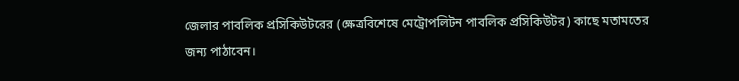জেলার পাবলিক প্রসিকিউটরের (ক্ষেত্রবিশেষে মেট্রোপলিটন পাবলিক প্রসিকিউটর) কাছে মতামতের জন্য পাঠাবেন।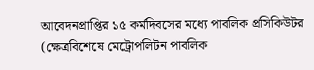আবেদনপ্রাপ্তির ১৫ কর্মদিবসের মধ্যে পাবলিক প্রসিকিউটর (ক্ষেত্রবিশেষে মেট্রোপলিটন পাবলিক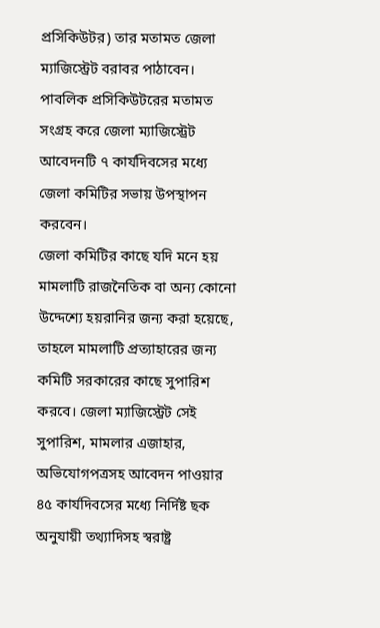প্রসিকিউটর) তার মতামত জেলা ম্যাজিস্ট্রেট বরাবর পাঠাবেন। পাবলিক প্রসিকিউটরের মতামত সংগ্রহ করে জেলা ম্যাজিস্ট্রেট আবেদনটি ৭ কার্যদিবসের মধ্যে জেলা কমিটির সভায় উপস্থাপন করবেন।
জেলা কমিটির কাছে যদি মনে হয় মামলাটি রাজনৈতিক বা অন্য কোনো উদ্দেশ্যে হয়রানির জন্য করা হয়েছে, তাহলে মামলাটি প্রত্যাহারের জন্য কমিটি সরকারের কাছে সুপারিশ করবে। জেলা ম্যাজিস্ট্রেট সেই সুপারিশ, মামলার এজাহার, অভিযোগপত্রসহ আবেদন পাওয়ার ৪৫ কার্যদিবসের মধ্যে নির্দিষ্ট ছক অনুযায়ী তথ্যাদিসহ স্বরাষ্ট্র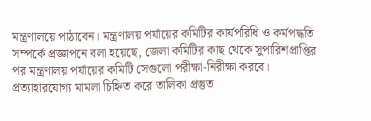মন্ত্রণালয়ে পাঠাবেন। মন্ত্রণালয় পর্যায়ের কমিটির কার্যপরিধি ও কর্মপদ্ধতি সম্পর্কে প্রজ্ঞাপনে বলা হয়েছে, জেলা কমিটির কাছ থেকে সুপারিশপ্রাপ্তির পর মন্ত্রণালয় পর্যায়ের কমিটি সেগুলো পরীক্ষা-নিরীক্ষা করবে। প্রত্যাহারযোগ্য মামলা চিহ্নিত করে তালিকা প্রস্তুত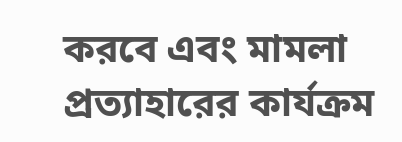করবে এবং মামলা প্রত্যাহারের কার্যক্রম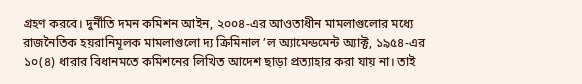গ্রহণ করবে। দুর্নীতি দমন কমিশন আইন, ২০০৪-এর আওতাধীন মামলাগুলোর মধ্যে রাজনৈতিক হয়রানিমূলক মামলাগুলো দ্য ক্রিমিনাল ’ল অ্যামেন্ডমেন্ট অ্যাক্ট, ১৯৫৪-এর ১০(৪) ধারার বিধানমতে কমিশনের লিখিত আদেশ ছাড়া প্রত্যাহার করা যায় না। তাই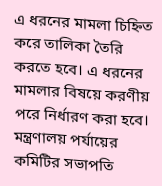এ ধরনের মামলা চিহ্নিত করে তালিকা তৈরি করতে হবে। এ ধরনের মামলার বিষয়ে করণীয় পরে নির্ধারণ করা হবে। মন্ত্রণালয় পর্যায়ের কমিটির সভাপতি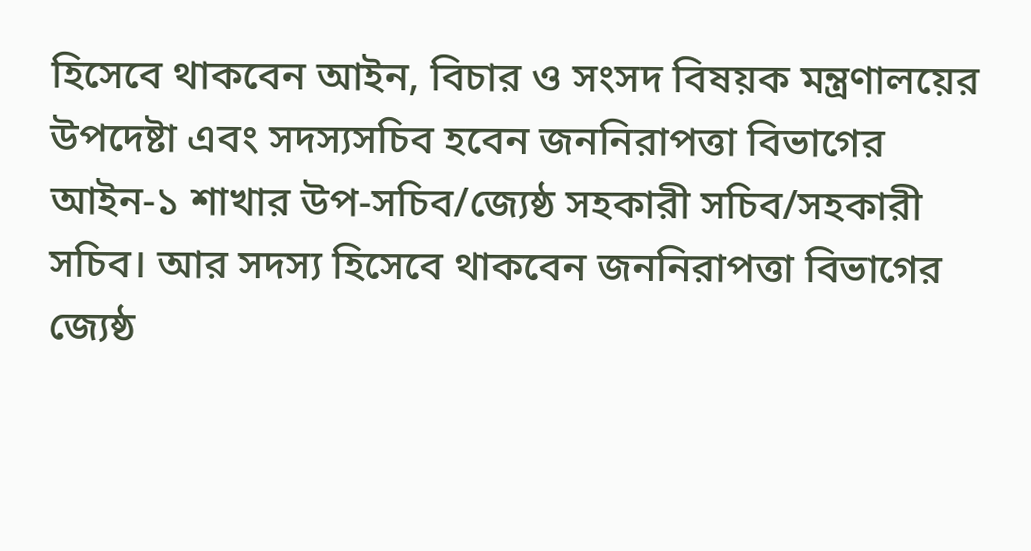হিসেবে থাকবেন আইন, বিচার ও সংসদ বিষয়ক মন্ত্রণালয়ের উপদেষ্টা এবং সদস্যসচিব হবেন জননিরাপত্তা বিভাগের আইন-১ শাখার উপ-সচিব/জ্যেষ্ঠ সহকারী সচিব/সহকারী সচিব। আর সদস্য হিসেবে থাকবেন জননিরাপত্তা বিভাগের জ্যেষ্ঠ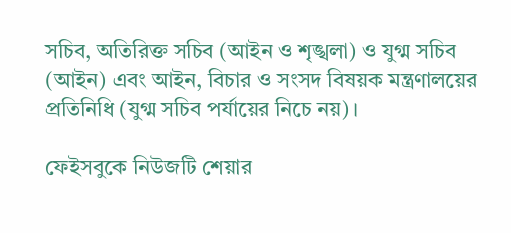সচিব, অতিরিক্ত সচিব (আইন ও শৃঙ্খলা) ও যুগ্ম সচিব (আইন) এবং আইন, বিচার ও সংসদ বিষয়ক মন্ত্রণালয়ের প্রতিনিধি (যুগ্ম সচিব পর্যায়ের নিচে নয়)।

ফেইসবুকে নিউজটি শেয়ার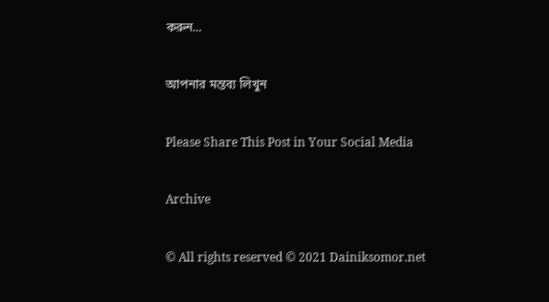করুন...

আপনার মন্তব্য লিখুন

Please Share This Post in Your Social Media

Archive

© All rights reserved © 2021 Dainiksomor.net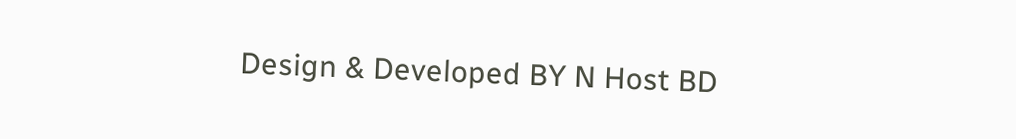Design & Developed BY N Host BD